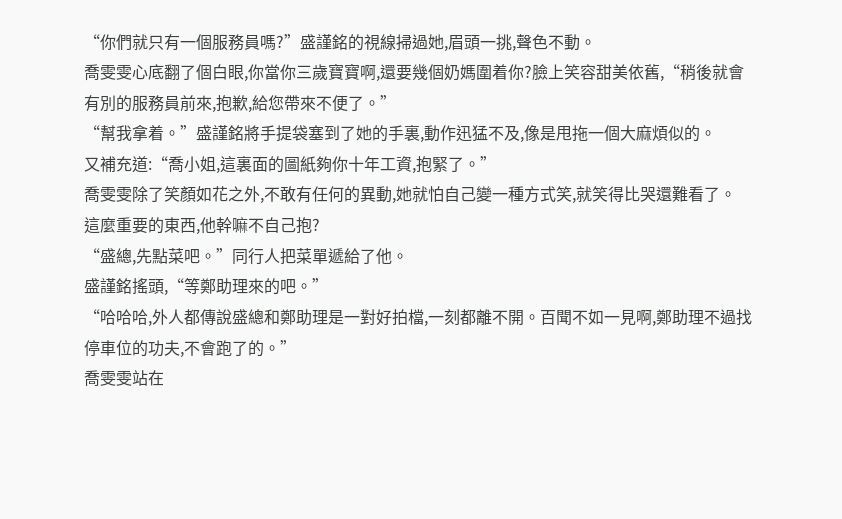“你們就只有一個服務員嗎?”盛謹銘的視線掃過她,眉頭一挑,聲色不動。
喬雯雯心底翻了個白眼,你當你三歲寶寶啊,還要幾個奶媽圍着你?臉上笑容甜美依舊,“稍後就會有別的服務員前來,抱歉,給您帶來不便了。”
“幫我拿着。”盛謹銘將手提袋塞到了她的手裏,動作迅猛不及,像是甩拖一個大麻煩似的。
又補充道:“喬小姐,這裏面的圖紙夠你十年工資,抱緊了。”
喬雯雯除了笑顏如花之外,不敢有任何的異動,她就怕自己變一種方式笑,就笑得比哭還難看了。
這麼重要的東西,他幹嘛不自己抱?
“盛總,先點菜吧。”同行人把菜單遞給了他。
盛謹銘搖頭,“等鄭助理來的吧。”
“哈哈哈,外人都傳說盛總和鄭助理是一對好拍檔,一刻都離不開。百聞不如一見啊,鄭助理不過找停車位的功夫,不會跑了的。”
喬雯雯站在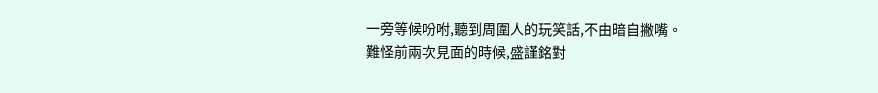一旁等候吩咐,聽到周圍人的玩笑話,不由暗自撇嘴。
難怪前兩次見面的時候,盛謹銘對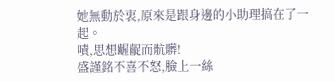她無動於衷,原來是跟身邊的小助理搞在了一起。
嘖,思想齷齪而骯髒!
盛謹銘不喜不怒,臉上一絲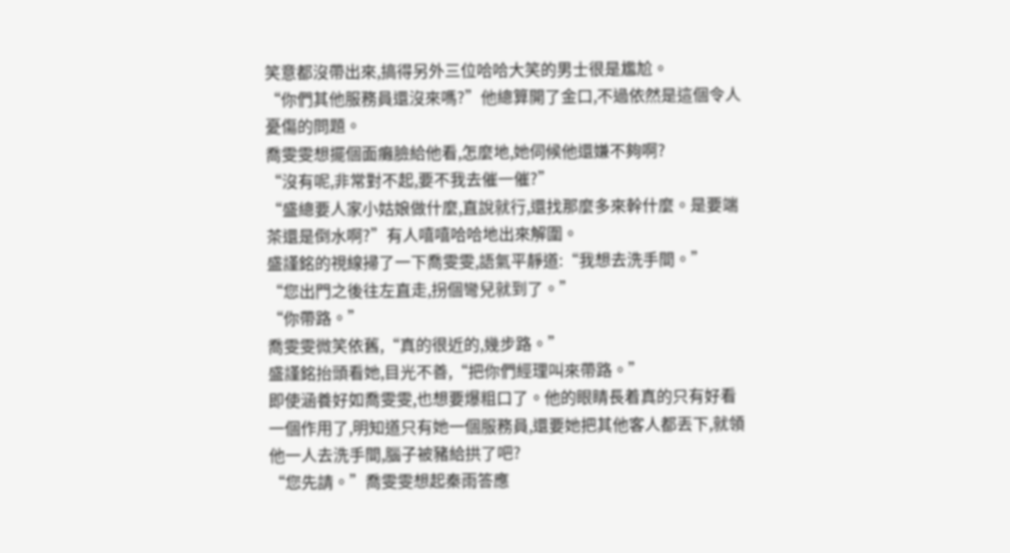笑意都沒帶出來,搞得另外三位哈哈大笑的男士很是尷尬。
“你們其他服務員還沒來嗎?”他總算開了金口,不過依然是這個令人憂傷的問題。
喬雯雯想擺個面癱臉給他看,怎麼地,她伺候他還嫌不夠啊?
“沒有呢,非常對不起,要不我去催一催?”
“盛總要人家小姑娘做什麼,直說就行,還找那麼多來幹什麼。是要端茶還是倒水啊?”有人嘻嘻哈哈地出來解圍。
盛謹銘的視線掃了一下喬雯雯,語氣平靜道:“我想去洗手間。”
“您出門之後往左直走,拐個彎兒就到了。”
“你帶路。”
喬雯雯微笑依舊,“真的很近的,幾步路。”
盛謹銘抬頭看她,目光不善,“把你們經理叫來帶路。”
即使涵養好如喬雯雯,也想要爆粗口了。他的眼睛長着真的只有好看一個作用了,明知道只有她一個服務員,還要她把其他客人都丟下,就領他一人去洗手間,腦子被豬給拱了吧?
“您先請。”喬雯雯想起秦雨答應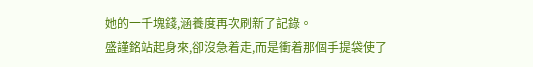她的一千塊錢,涵養度再次刷新了記錄。
盛謹銘站起身來,卻沒急着走,而是衝着那個手提袋使了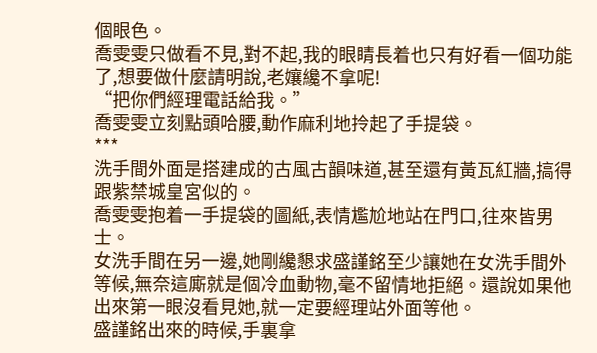個眼色。
喬雯雯只做看不見,對不起,我的眼睛長着也只有好看一個功能了,想要做什麼請明說,老孃纔不拿呢!
“把你們經理電話給我。”
喬雯雯立刻點頭哈腰,動作麻利地拎起了手提袋。
***
洗手間外面是搭建成的古風古韻味道,甚至還有黃瓦紅牆,搞得跟紫禁城皇宮似的。
喬雯雯抱着一手提袋的圖紙,表情尷尬地站在門口,往來皆男士。
女洗手間在另一邊,她剛纔懇求盛謹銘至少讓她在女洗手間外等候,無奈這廝就是個冷血動物,毫不留情地拒絕。還說如果他出來第一眼沒看見她,就一定要經理站外面等他。
盛謹銘出來的時候,手裏拿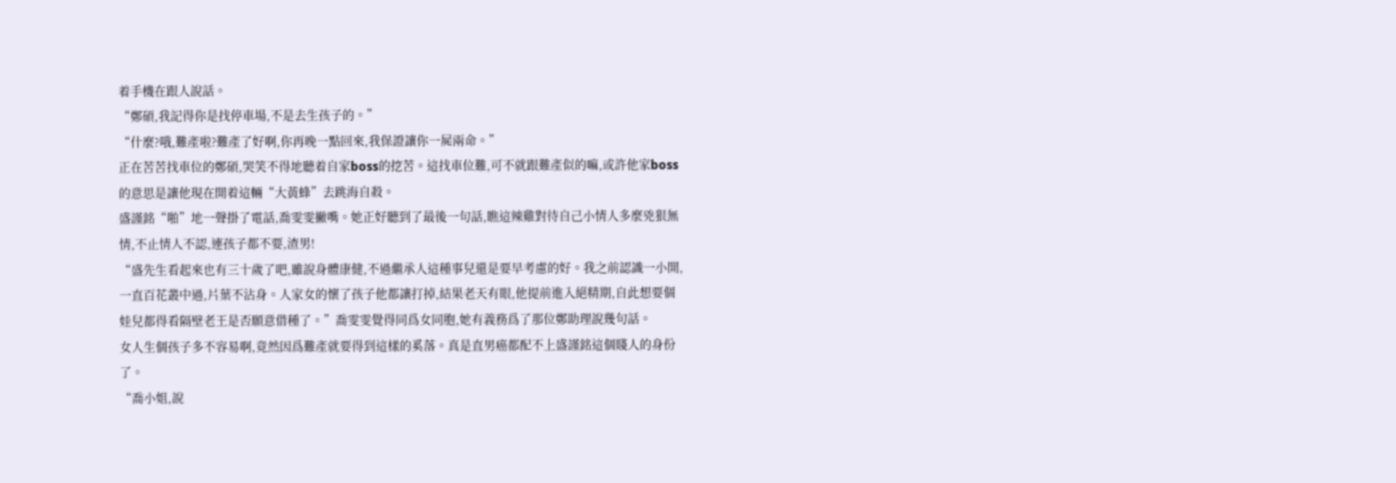着手機在跟人說話。
“鄭碩,我記得你是找停車場,不是去生孩子的。”
“什麼?哦,難產啦?難產了好啊,你再晚一點回來,我保證讓你一屍兩命。”
正在苦苦找車位的鄭碩,哭笑不得地聽着自家boss的挖苦。這找車位難,可不就跟難產似的嘛,或許他家boss的意思是讓他現在開着這輛“大黃蜂”去跳海自殺。
盛謹銘“啪”地一聲掛了電話,喬雯雯撇嘴。她正好聽到了最後一句話,瞧這辣雞對待自己小情人多麼兇狠無情,不止情人不認,連孩子都不要,渣男!
“盛先生看起來也有三十歲了吧,雖說身體康健,不過繼承人這種事兒還是要早考慮的好。我之前認識一小開,一直百花叢中過,片葉不沾身。人家女的懷了孩子他都讓打掉,結果老天有眼,他提前進入絕精期,自此想要個娃兒都得看隔壁老王是否願意借種了。”喬雯雯覺得同爲女同胞,她有義務爲了那位鄭助理說幾句話。
女人生個孩子多不容易啊,竟然因爲難產就要得到這樣的奚落。真是直男癌都配不上盛謹銘這個賤人的身份了。
“喬小姐,說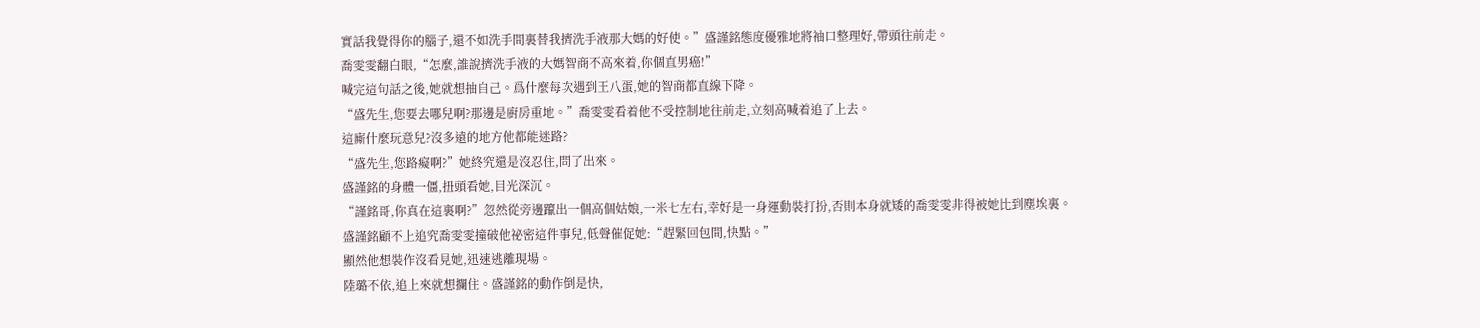實話我覺得你的腦子,還不如洗手間裏替我擠洗手液那大媽的好使。”盛謹銘態度優雅地將袖口整理好,帶頭往前走。
喬雯雯翻白眼,“怎麼,誰說擠洗手液的大媽智商不高來着,你個直男癌!”
喊完這句話之後,她就想抽自己。爲什麼每次遇到王八蛋,她的智商都直線下降。
“盛先生,您要去哪兒啊?那邊是廚房重地。”喬雯雯看着他不受控制地往前走,立刻高喊着追了上去。
這廝什麼玩意兒?沒多遠的地方他都能迷路?
“盛先生,您路癡啊?”她終究還是沒忍住,問了出來。
盛謹銘的身體一僵,扭頭看她,目光深沉。
“謹銘哥,你真在這裏啊?”忽然從旁邊躥出一個高個姑娘,一米七左右,幸好是一身運動裝打扮,否則本身就矮的喬雯雯非得被她比到塵埃裏。
盛謹銘顧不上追究喬雯雯撞破他祕密這件事兒,低聲催促她:“趕緊回包間,快點。”
顯然他想裝作沒看見她,迅速逃離現場。
陸璐不依,追上來就想攔住。盛謹銘的動作倒是快,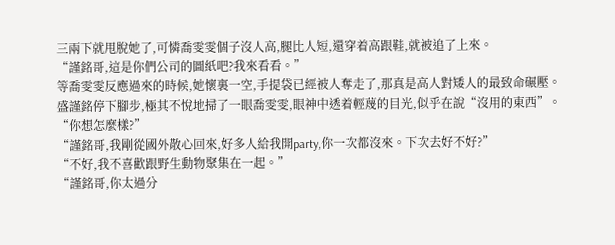三兩下就甩脫她了,可憐喬雯雯個子沒人高,腿比人短,還穿着高跟鞋,就被追了上來。
“謹銘哥,這是你們公司的圖紙吧?我來看看。”
等喬雯雯反應過來的時候,她懷裏一空,手提袋已經被人奪走了,那真是高人對矮人的最致命碾壓。
盛謹銘停下腳步,極其不悅地掃了一眼喬雯雯,眼神中透着輕蔑的目光,似乎在說“沒用的東西”。
“你想怎麼樣?”
“謹銘哥,我剛從國外散心回來,好多人給我開party,你一次都沒來。下次去好不好?”
“不好,我不喜歡跟野生動物聚集在一起。”
“謹銘哥,你太過分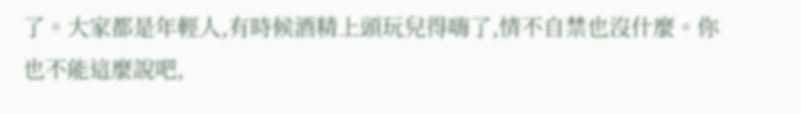了。大家都是年輕人,有時候酒精上頭玩兒得嗨了,情不自禁也沒什麼。你也不能這麼說吧,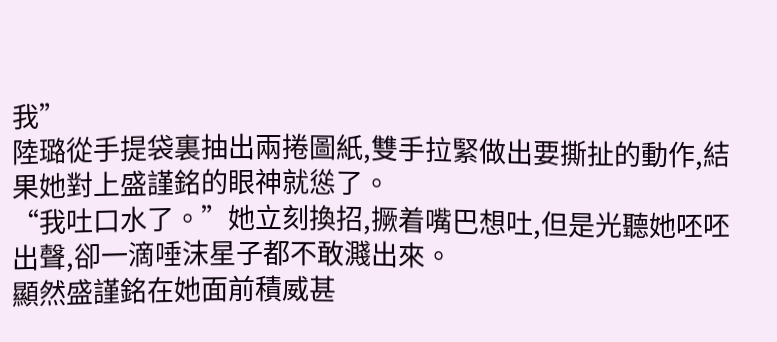我”
陸璐從手提袋裏抽出兩捲圖紙,雙手拉緊做出要撕扯的動作,結果她對上盛謹銘的眼神就慫了。
“我吐口水了。”她立刻換招,撅着嘴巴想吐,但是光聽她呸呸出聲,卻一滴唾沫星子都不敢濺出來。
顯然盛謹銘在她面前積威甚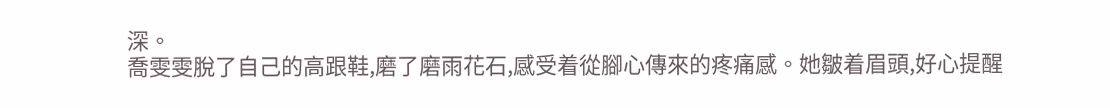深。
喬雯雯脫了自己的高跟鞋,磨了磨雨花石,感受着從腳心傳來的疼痛感。她皺着眉頭,好心提醒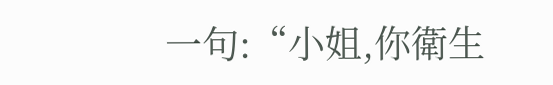一句:“小姐,你衛生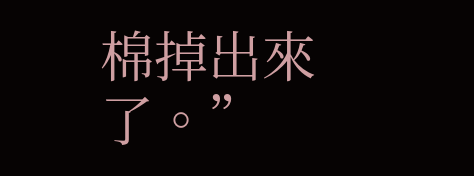棉掉出來了。”